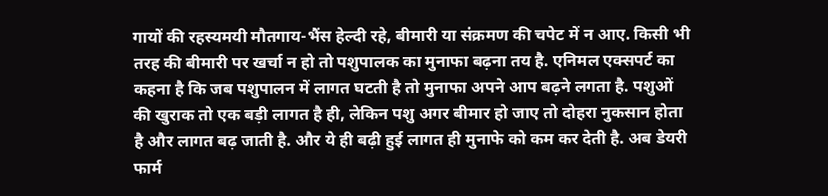गायों की रहस्यमयी मौतगाय-भैंस हेल्दी रहे, बीमारी या संक्रमण की चपेट में न आए. किसी भी तरह की बीमारी पर खर्चा न हो तो पशुपालक का मुनाफा बढ़ना तय है. एनिमल एक्सपर्ट का कहना है कि जब पशुपालन में लागत घटती है तो मुनाफा अपने आप बढ़ने लगता है. पशुओं की खुराक तो एक बड़ी लागत है ही, लेकिन पशु अगर बीमार हो जाए तो दोहरा नुकसान होता है और लागत बढ़ जाती है. और ये ही बढ़ी हुई लागत ही मुनाफे को कम कर देती है. अब डेयरी फार्म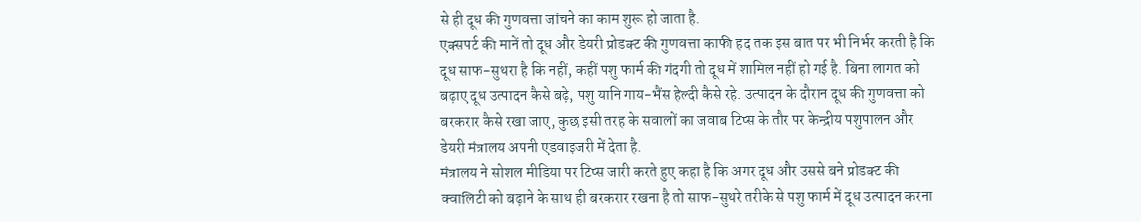से ही दूध की गुणवत्ता जांचने का काम शुरू हो जाता है.
एक्सपर्ट की मानें तो दूध और डेयरी प्रोडक्ट की गुणवत्ता काफी हद तक इस बात पर भी निर्भर करती है कि दूध साफ-सुथरा है कि नहीं, कहीं पशु फार्म की गंदगी तो दूध में शामिल नहीं हो गई है. बिना लागत को बढ़ाए दूध उत्पादन कैसे बढ़े, पशु यानि गाय-भैंस हेल्दी कैसे रहे. उत्पादन के दौरान दूध की गुणवत्ता को बरकरार कैसे रखा जाए, कुछ इसी तरह के सवालों का जवाब टिप्स के तौर पर केन्द्रीय पशुपालन और डेयरी मंत्रालय अपनी एडवाइजरी में देता है.
मंत्रालय ने सोशल मीडिया पर टिप्स जारी करते हुए कहा है कि अगर दूध और उससे बने प्रोडक्ट की क्वालिटी को बढ़ाने के साथ ही बरकरार रखना है तो साफ-सुथरे तरीके से पशु फार्म में दूध उत्पादन करना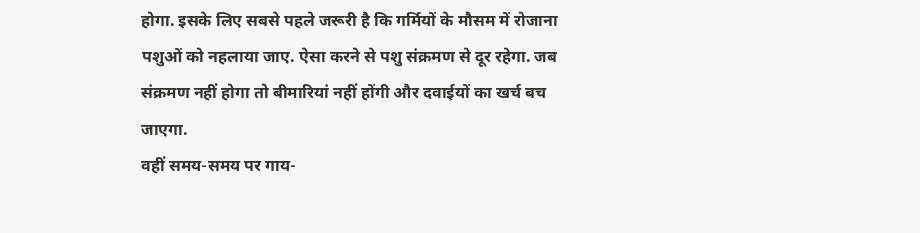होगा. इसके लिए सबसे पहले जरूरी है कि गर्मियों के मौसम में रोजाना पशुओं को नहलाया जाए. ऐसा करने से पशु संक्रमण से दूर रहेगा. जब संक्रमण नहीं होगा तो बीमारियां नहीं होंगी और दवाईयों का खर्च बच जाएगा.
वहीं समय-समय पर गाय-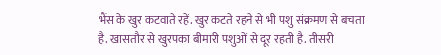भैंस के खुर कटवाते रहें. खुर कटते रहने से भी पशु संक्रमण से बचता है. खासतौर से खुरपका बीमारी पशुओं से दूर रहती है. तीसरी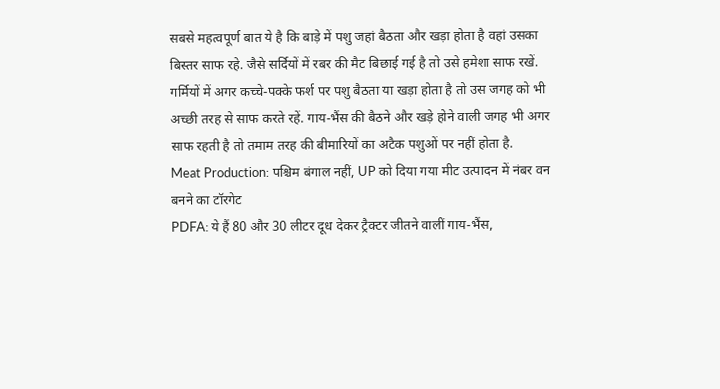सबसे महत्वपूर्ण बात ये है कि बाड़े में पशु जहां बैठता और खड़ा होता है वहां उसका बिस्तर साफ रहे. जैसे सर्दियों में रबर की मैट बिछाई गई है तो उसे हमेशा साफ रखें.
गर्मियों में अगर कच्चे-पक्के फर्श पर पशु बैठता या खड़ा होता है तो उस जगह को भी अच्छी तरह से साफ करते रहें. गाय-भैंस की बैठने और खड़े होने वाली जगह भी अगर साफ रहती है तो तमाम तरह की बीमारियों का अटैक पशुओं पर नहीं होता है.
Meat Production: पश्चिम बंगाल नहीं, UP को दिया गया मीट उत्पादन में नंबर वन बनने का टॉरगेट
PDFA: ये हैं 80 और 30 लीटर दूध देकर ट्रैक्टर जीतने वालीं गाय-भैंस,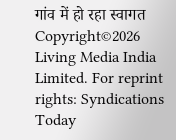गांव में हो रहा स्वागत
Copyright©2026 Living Media India Limited. For reprint rights: Syndications Today